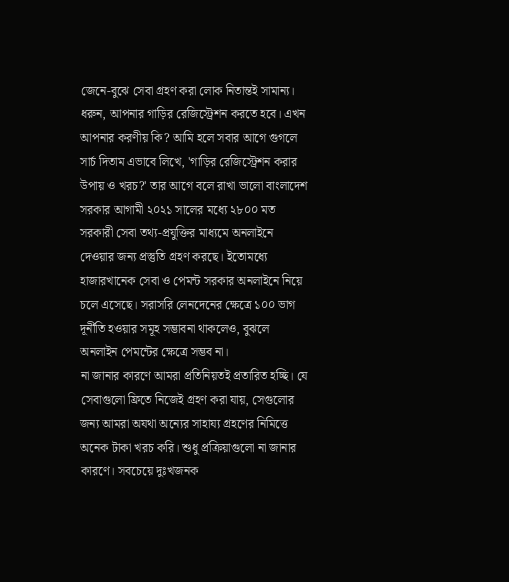জেনে-বুঝে সেবা গ্রহণ করা লোক নিতান্তই সামান্য।
ধরুন, আপনার গাড়ির রেজিস্ট্রেশন করতে হবে। এখন আপনার করণীয় কি? আমি হলে সবার আগে গুগলে সার্চ দিতাম এভাবে লিখে, 'গাড়ির রেজিস্ট্রেশন করার উপায় ও খরচ?' তার আগে বলে রাখা ভালো বাংলাদেশ সরকার আগামী ২০২১ সালের মধ্যে ২৮০০ মত সরকারী সেবা তথ্য-প্রযুক্তির মাধ্যমে অনলাইনে দেওয়ার জন্য প্রস্তুতি গ্রহণ করছে। ইতোমধ্যে হাজারখানেক সেবা ও পেমন্ট সরকার অনলাইনে নিয়ে চলে এসেছে। সরাসরি লেনদেনের ক্ষেত্রে ১০০ ভাগ দূর্নীতি হওয়ার সমূহ সম্ভাবনা থাকলেও, বুঝলে অনলাইন পেমন্টের ক্ষেত্রে সম্ভব না।
না জানার কারণে আমরা প্রতিনিয়তই প্রতারিত হচ্ছি। যে সেবাগুলো ফ্রিতে নিজেই গ্রহণ করা যায়, সেগুলোর জন্য আমরা অযথা অন্যের সাহায্য গ্রহণের নিমিত্তে অনেক টাকা খরচ করি। শুধু প্রক্রিয়াগুলো না জানার কারণে। সবচেয়ে দুঃখজনক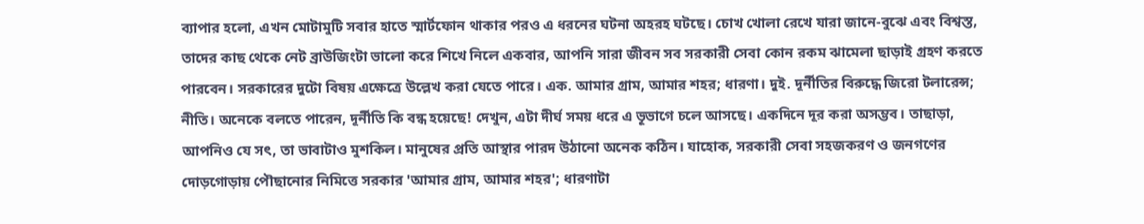ব্যাপার হলো, এখন মোটামুটি সবার হাতে স্মার্টফোন থাকার পরও এ ধরনের ঘটনা অহরহ ঘটছে। চোখ খোলা রেখে যারা জানে-বুঝে এবং বিশ্বস্ত, তাদের কাছ থেকে নেট ব্রাউজিংটা ভালো করে শিখে নিলে একবার, আপনি সারা জীবন সব সরকারী সেবা কোন রকম ঝামেলা ছাড়াই গ্রহণ করতে পারবেন। সরকারের দুটো বিষয় এক্ষেত্রে উল্লেখ করা যেতে পারে। এক. আমার গ্রাম, আমার শহর; ধারণা। দুই. দূর্নীতির বিরুদ্ধে জিরো টলারেন্স; নীতি। অনেকে বলতে পারেন, দূর্নীতি কি বন্ধ হয়েছে! দেখুন, এটা দীর্ঘ সময় ধরে এ ভূভাগে চলে আসছে। একদিনে দূর করা অসম্ভব। তাছাড়া, আপনিও যে সৎ, তা ভাবাটাও মুশকিল। মানুষের প্রতি আস্থার পারদ উঠানো অনেক কঠিন। যাহোক, সরকারী সেবা সহজকরণ ও জনগণের দোড়গোড়ায় পৌছানোর নিমিত্তে সরকার 'আমার গ্রাম, আমার শহর'; ধারণাটা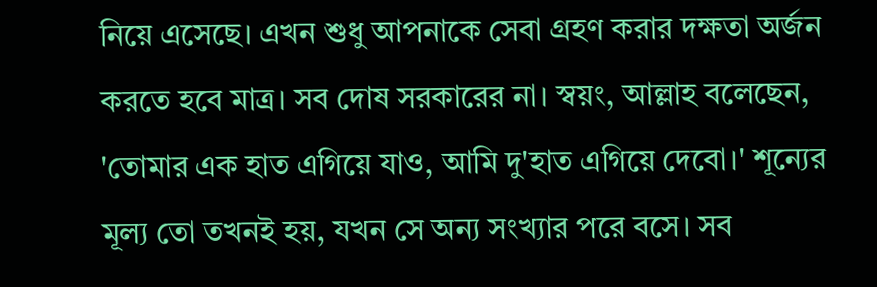নিয়ে এসেছে। এখন শুধু আপনাকে সেবা গ্রহণ করার দক্ষতা অর্জন করতে হবে মাত্র। সব দোষ সরকারের না। স্বয়ং, আল্লাহ বলেছেন, 'তোমার এক হাত এগিয়ে যাও, আমি দু'হাত এগিয়ে দেবো।' শূন্যের মূল্য তো তখনই হয়, যখন সে অন্য সংখ্যার পরে বসে। সব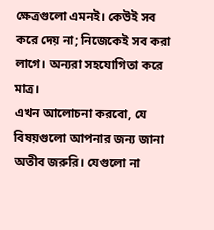ক্ষেত্রগুলো এমনই। কেউই সব করে দেয় না; নিজেকেই সব করা লাগে। অন্যরা সহযোগিতা করে মাত্র।
এখন আলোচনা করবো, যে বিষয়গুলো আপনার জন্য জানা অতীব জরুরি। যেগুলো না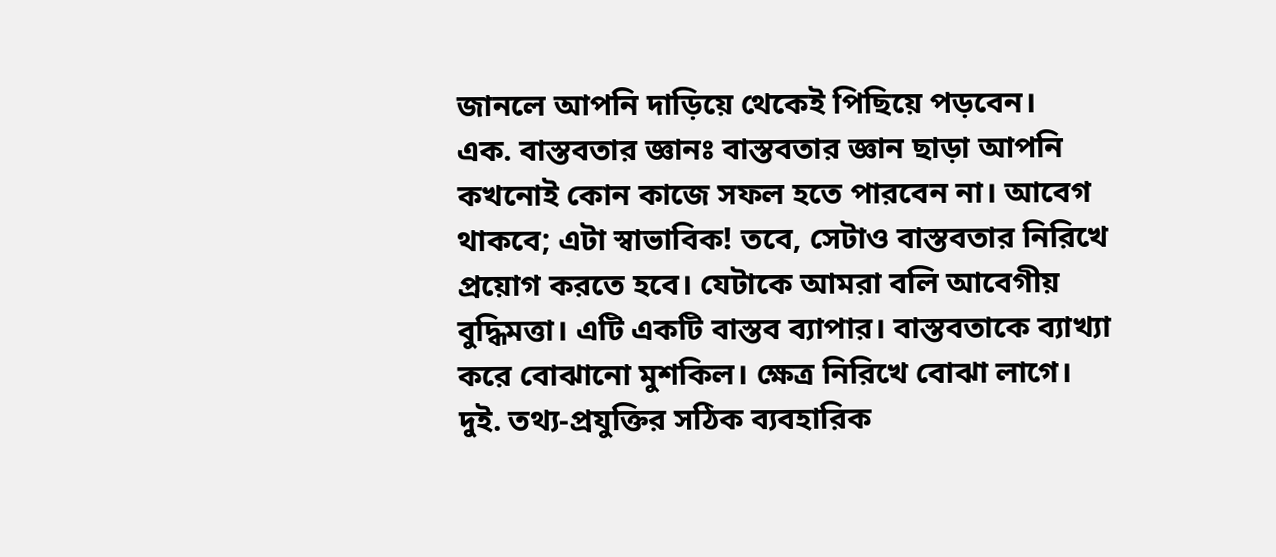জানলে আপনি দাড়িয়ে থেকেই পিছিয়ে পড়বেন।
এক. বাস্তবতার জ্ঞানঃ বাস্তবতার জ্ঞান ছাড়া আপনি কখনোই কোন কাজে সফল হতে পারবেন না। আবেগ থাকবে; এটা স্বাভাবিক! তবে, সেটাও বাস্তবতার নিরিখে প্রয়োগ করতে হবে। যেটাকে আমরা বলি আবেগীয় বুদ্ধিমত্তা। এটি একটি বাস্তব ব্যাপার। বাস্তবতাকে ব্যাখ্যা করে বোঝানো মুশকিল। ক্ষেত্র নিরিখে বোঝা লাগে।
দুই. তথ্য-প্রযুক্তির সঠিক ব্যবহারিক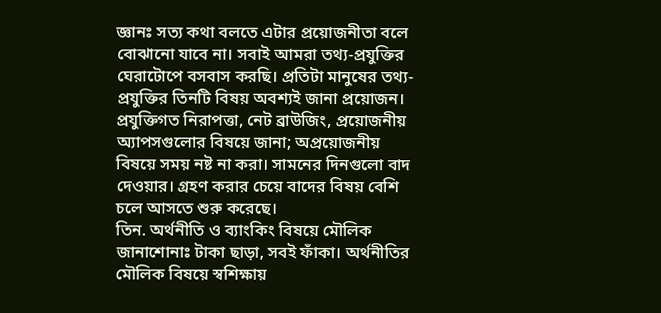জ্ঞানঃ সত্য কথা বলতে এটার প্রয়োজনীতা বলে বোঝানো যাবে না। সবাই আমরা তথ্য-প্রযুক্তির ঘেরাটোপে বসবাস করছি। প্রতিটা মানুষের তথ্য-প্রযুক্তির তিনটি বিষয় অবশ্যই জানা প্রয়োজন। প্রযুক্তিগত নিরাপত্তা, নেট ব্রাউজিং, প্রয়োজনীয় অ্যাপসগুলোর বিষয়ে জানা; অপ্রয়োজনীয় বিষয়ে সময় নষ্ট না করা। সামনের দিনগুলো বাদ দেওয়ার। গ্রহণ করার চেয়ে বাদের বিষয় বেশি চলে আসতে শুরু করেছে।
তিন. অর্থনীতি ও ব্যাংকিং বিষয়ে মৌলিক জানাশোনাঃ টাকা ছাড়া, সবই ফাঁকা। অর্থনীতির মৌলিক বিষয়ে স্বশিক্ষায়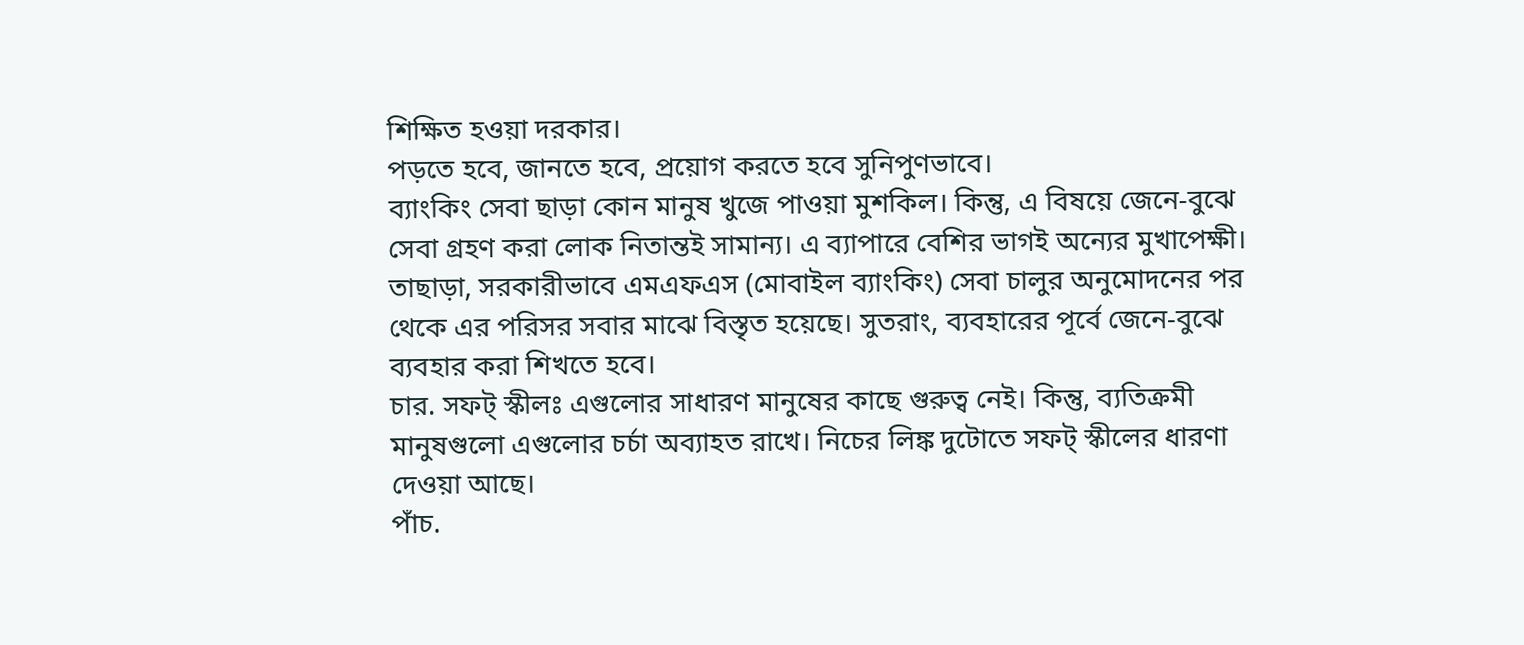শিক্ষিত হওয়া দরকার।
পড়তে হবে, জানতে হবে, প্রয়োগ করতে হবে সুনিপুণভাবে।
ব্যাংকিং সেবা ছাড়া কোন মানুষ খুজে পাওয়া মুশকিল। কিন্তু, এ বিষয়ে জেনে-বুঝে সেবা গ্রহণ করা লোক নিতান্তই সামান্য। এ ব্যাপারে বেশির ভাগই অন্যের মুখাপেক্ষী। তাছাড়া, সরকারীভাবে এমএফএস (মোবাইল ব্যাংকিং) সেবা চালুর অনুমোদনের পর থেকে এর পরিসর সবার মাঝে বিস্তৃত হয়েছে। সুতরাং, ব্যবহারের পূর্বে জেনে-বুঝে ব্যবহার করা শিখতে হবে।
চার. সফট্ স্কীলঃ এগুলোর সাধারণ মানুষের কাছে গুরুত্ব নেই। কিন্তু, ব্যতিক্রমী মানুষগুলো এগুলোর চর্চা অব্যাহত রাখে। নিচের লিঙ্ক দুটোতে সফট্ স্কীলের ধারণা দেওয়া আছে।
পাঁচ.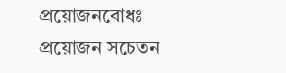প্রয়োজনবোধঃ প্রয়োজন সচেতন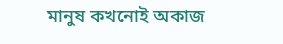মানুষ কখনোই অকাজ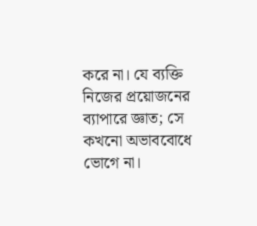করে না। যে ব্যক্তি নিজের প্রয়োজনের ব্যাপারে জ্ঞাত; সে কখনো অভাববোধে ভোগে না।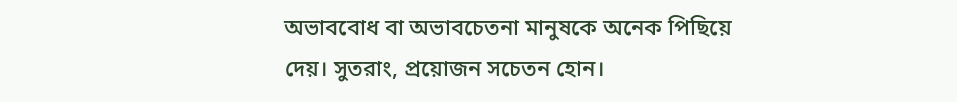অভাববোধ বা অভাবচেতনা মানুষকে অনেক পিছিয়ে দেয়। সুতরাং, প্রয়োজন সচেতন হোন।